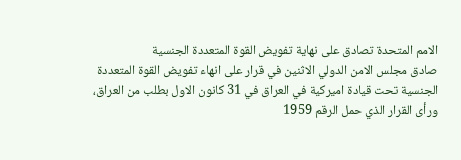الامم المتحدة تصادق على نهاية تفويض القوة المتعددة الجنسية
صادق مجلس الامن الدولي الاثنين في قرار على انهاء تفويض القوة المتعددة الجنسية تحت قيادة اميركية في العراق في 31 كانون الاول بطلب من العراق، ورأى القرار الذي حمل الرقم 1959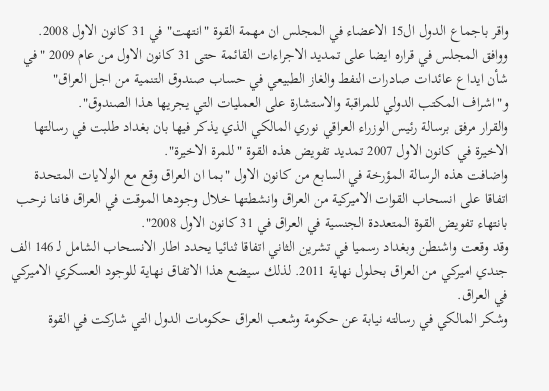واقر باجماع الدول ال15 الاعضاء في المجلس ان مهمة القوة "انتهت" في 31 كانون الاول 2008.
ووافق المجلس في قراره ايضا على تمديد الاجراءات القائمة حتى 31 كانون الاول من عام 2009 "في شأن ايداع عائدات صادرات النفط والغاز الطبيعي في حساب صندوق التنمية من اجل العراق" و"اشراف المكتب الدولي للمراقبة والاستشارة على العمليات التي يجريها هذا الصندوق".
والقرار مرفق برسالة رئيس الوزراء العراقي نوري المالكي الذي يذكر فيها بان بغداد طلبت في رسالتها الاخيرة في كانون الاول 2007 تمديد تفويض هذه القوة "للمرة الاخيرة".
واضافت هذه الرسالة المؤرخة في السابع من كانون الاول "بما ان العراق وقع مع الولايات المتحدة اتفاقا على انسحاب القوات الاميركية من العراق وانشطتها خلال وجودها الموقت في العراق فاننا نرحب بانتهاء تفويض القوة المتعددة الجنسية في العراق في 31 كانون الاول 2008".
وقد وقعت واشنطن وبغداد رسميا في تشرين الثاني اتفاقا ثنائيا يحدد اطار الانسحاب الشامل لـ 146 الف جندي اميركي من العراق بحلول نهاية 2011. لذلك سيضع هذا الاتفاق نهاية للوجود العسكري الاميركي في العراق.
وشكر المالكي في رسالته نيابة عن حكومة وشعب العراق حكومات الدول التي شاركت في القوة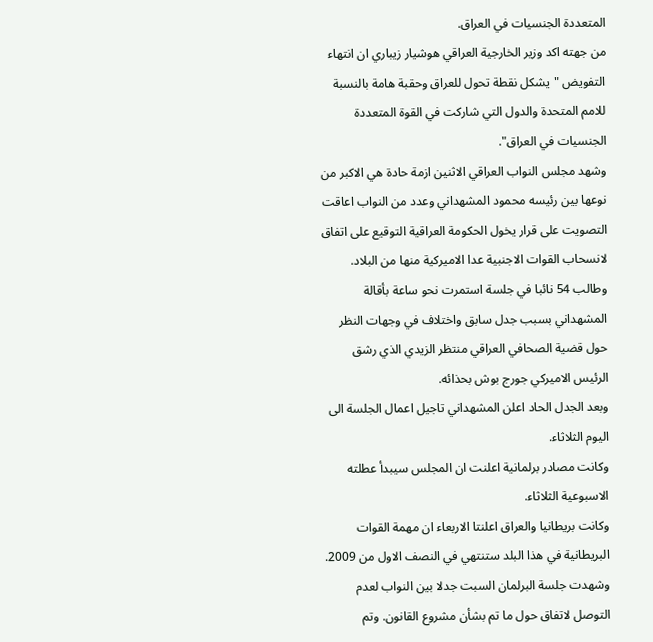المتعددة الجنسيات في العراق.
من جهته اكد وزير الخارجية العراقي هوشيار زيباري ان انتهاء التفويض "يشكل نقطة تحول للعراق وحقبة هامة بالنسبة للامم المتحدة والدول التي شاركت في القوة المتعددة الجنسيات في العراق".
وشهد مجلس النواب العراقي الاثنين ازمة حادة هي الاكبر من نوعها بين رئيسه محمود المشهداني وعدد من النواب اعاقت التصويت على قرار يخول الحكومة العراقية التوقيع على اتفاق لانسحاب القوات الاجنبية عدا الاميركية منها من البلاد.
وطالب 54 نائبا في جلسة استمرت نحو ساعة بأقالة المشهداني بسبب جدل سابق واختلاف في وجهات النظر حول قضية الصحافي العراقي منتظر الزيدي الذي رشق الرئيس الاميركي جورج بوش بحذائه.
وبعد الجدل الحاد اعلن المشهداني تاجيل اعمال الجلسة الى اليوم الثلاثاء.
وكانت مصادر برلمانية اعلنت ان المجلس سيبدأ عطلته الاسبوعية الثلاثاء.
وكانت بريطانيا والعراق اعلنتا الاربعاء ان مهمة القوات البريطانية في هذا البلد ستنتهي في النصف الاول من 2009.
وشهدت جلسة البرلمان السبت جدلا بين النواب لعدم التوصل لاتفاق حول ما تم بشأن مشروع القانون. وتم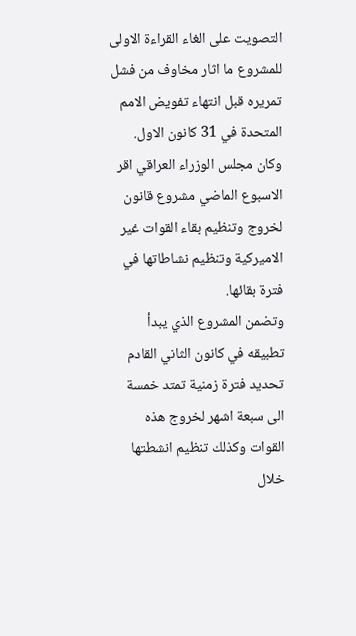التصويت على الغاء القراءة الاولى للمشروع ما اثار مخاوف من فشل تمريره قبل انتهاء تفويض الامم المتحدة في 31 كانون الاول.
وكان مجلس الوزراء العراقي اقر الاسبوع الماضي مشروع قانون لخروج وتنظيم بقاء القوات غير الاميركية وتنظيم نشاطاتها في فترة بقائها.
وتضمن المشروع الذي يبدأ تطبيقه في كانون الثاني القادم تحديد فترة زمنية تمتد خمسة الى سبعة اشهر لخروج هذه القوات وكذلك تنظيم انشطتها خلال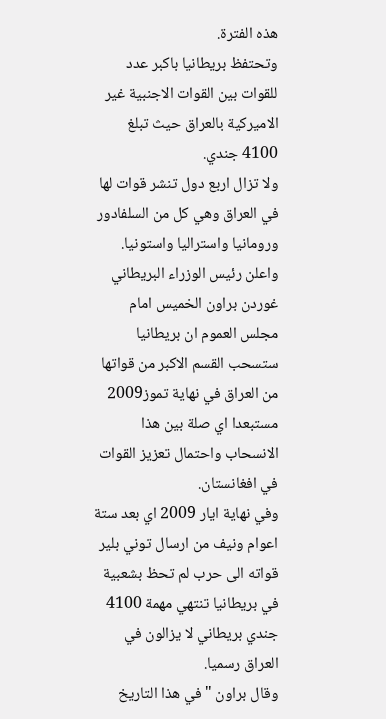هذه الفترة.
وتحتفظ بريطانيا باكبر عدد للقوات بين القوات الاجنبية غير الاميركية بالعراق حيث تبلغ 4100 جندي.
ولا تزال اربع دول تنشر قوات لها في العراق وهي كل من السلفادور ورومانيا واستراليا واستونيا.
واعلن رئيس الوزراء البريطاني غوردن براون الخميس امام مجلس العموم ان بريطانيا ستسحب القسم الاكبر من قواتها من العراق في نهاية تموز2009 مستبعدا اي صلة بين هذا الانسحاب واحتمال تعزيز القوات في افغانستان.
وفي نهاية ايار 2009 اي بعد ستة اعوام ونيف من ارسال توني بلير قواته الى حرب لم تحظ بشعبية في بريطانيا تنتهي مهمة 4100 جندي بريطاني لا يزالون في العراق رسميا.
وقال براون "في هذا التاريخ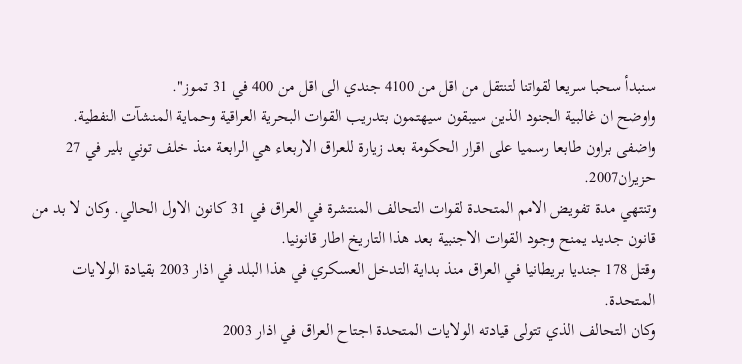سنبدأ سحبا سريعا لقواتنا لتنتقل من اقل من 4100 جندي الى اقل من 400 في 31 تموز".
واوضح ان غالبية الجنود الذين سيبقون سيهتمون بتدريب القوات البحرية العراقية وحماية المنشآت النفطية.
واضفى براون طابعا رسميا على اقرار الحكومة بعد زيارة للعراق الاربعاء هي الرابعة منذ خلف توني بلير في 27 حزيران2007.
وتنتهي مدة تفويض الامم المتحدة لقوات التحالف المنتشرة في العراق في 31 كانون الاول الحالي. وكان لا بد من قانون جديد يمنح وجود القوات الاجنبية بعد هذا التاريخ اطار قانونيا.
وقتل 178 جنديا بريطانيا في العراق منذ بداية التدخل العسكري في هذا البلد في اذار 2003 بقيادة الولايات المتحدة.
وكان التحالف الذي تتولى قيادته الولايات المتحدة اجتاح العراق في اذار 2003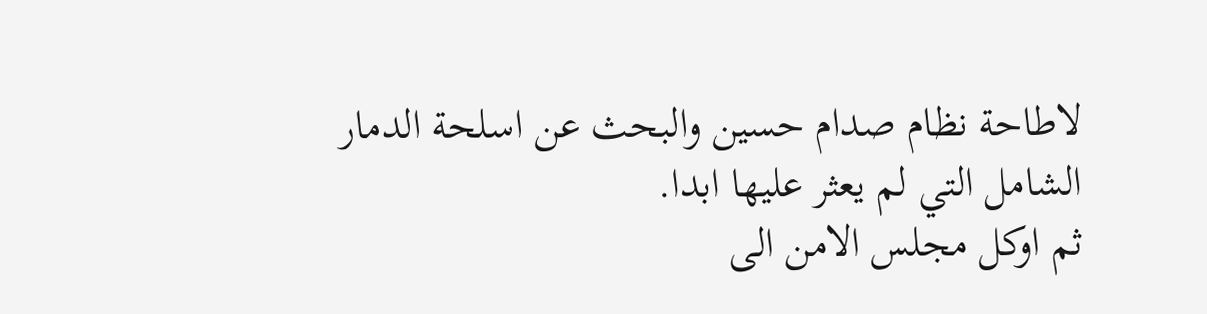لاطاحة نظام صدام حسين والبحث عن اسلحة الدمار الشامل التي لم يعثر عليها ابدا.
ثم اوكل مجلس الامن الى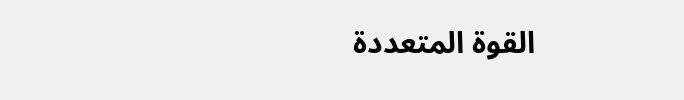القوة المتعددة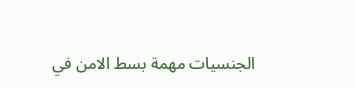الجنسيات مهمة بسط الامن في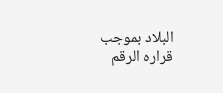البلاد بموجب قراره الرقم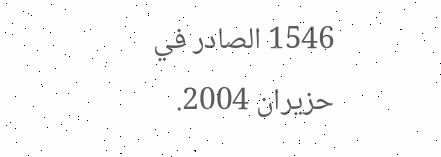1546 الصادر في حزيران 2004.